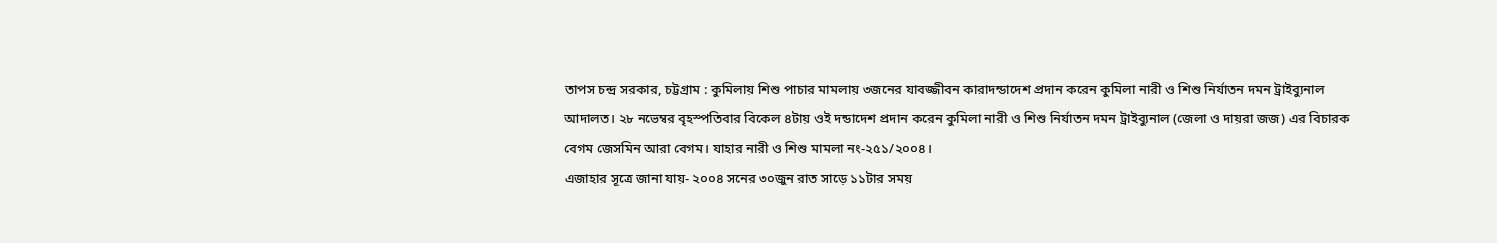তাপস চন্দ্র সরকার, চট্টগ্রাম : কুমিলায় শিশু পাচার মামলায় ৩জনের যাবজ্জীবন কারাদন্ডাদেশ প্রদান করেন কুমিলা নারী ও শিশু নির্যাতন দমন ট্রাইব্যুনাল আদালত। ২৮ নভেম্বর বৃহস্পতিবার বিকেল ৪টায় ওই দন্ডাদেশ প্রদান করেন কুমিলা নারী ও শিশু নির্যাতন দমন ট্রাইব্যুনাল (জেলা ও দায়রা জজ) এর বিচারক বেগম জেসমিন আরা বেগম। যাহার নারী ও শিশু মামলা নং-২৫১/২০০৪।
এজাহার সূত্রে জানা যায়- ২০০৪ সনের ৩০জুন রাত সাড়ে ১১টার সময়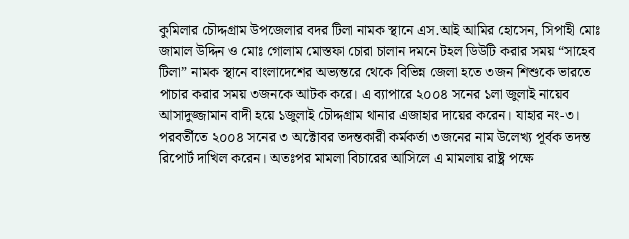কুমিলার চৌদ্দগ্রাম উপজেলার বদর টিলা নামক স্থানে এস.আই আমির হোসেন, সিপাহী মোঃ জামাল উদ্দিন ও মোঃ গোলাম মোস্তফা চোরা চালান দমনে টহল ডিউটি করার সময় “সাহেব টিলা” নামক স্থানে বাংলাদেশের অভ্যন্তরে থেকে বিভিন্ন জেলা হতে ৩জন শিশুকে ভারতে পাচার করার সময় ৩জনকে আটক করে। এ ব্যাপারে ২০০৪ সনের ১লা জুলাই নায়েব আসাদুজ্জামান বাদী হয়ে ১জুলাই চৌদ্দগ্রাম থানার এজাহার দায়ের করেন। যাহার নং-৩। পরবর্তীতে ২০০৪ সনের ৩ অক্টোবর তদন্তকারী কর্মকর্তা ৩জনের নাম উলেখ্য পূর্বক তদন্ত রিপোর্ট দাখিল করেন। অতঃপর মামলা বিচারের আসিলে এ মামলায় রাষ্ট্র পক্ষে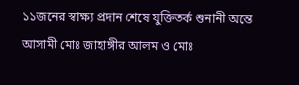১১জনের স্বাক্ষ্য প্রদান শেষে যুক্তিতর্ক শুনানী অন্তে আসামী মোঃ জাহাঙ্গীর আলম ও মোঃ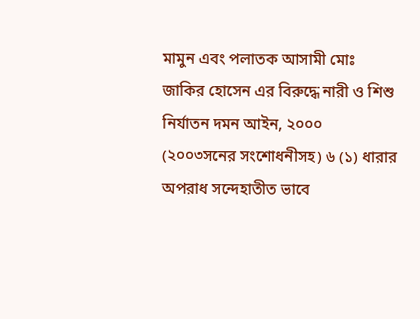মামুন এবং পলাতক আসামী মোঃ জাকির হোসেন এর বিরুদ্ধে নারী ও শিশু নির্যাতন দমন আইন, ২০০০ (২০০৩সনের সংশোধনীসহ) ৬ (১) ধারার অপরাধ সন্দেহাতীত ভাবে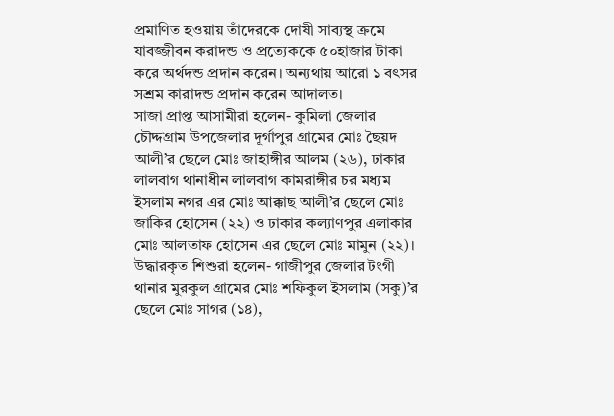প্রমাণিত হওয়ায় তাঁদেরকে দোষী সাব্যস্থ ক্রমে যাবজ্জীবন করাদন্ড ও প্রত্যেককে ৫০হাজার টাকা করে অর্থদন্ড প্রদান করেন। অন্যথায় আরো ১ বৎসর সশ্রম কারাদন্ড প্রদান করেন আদালত।
সাজা প্রাপ্ত আসামীরা হলেন- কুমিলা জেলার চৌদ্দগ্রাম উপজেলার দূর্গাপুর গ্রামের মোঃ ছৈয়দ আলী’র ছেলে মোঃ জাহাঙ্গীর আলম (২৬), ঢাকার লালবাগ থানাধীন লালবাগ কামরাঙ্গীর চর মধ্যম ইসলাম নগর এর মোঃ আক্কাছ আলী’র ছেলে মোঃ জাকির হোসেন (২২) ও ঢাকার কল্যাণপুর এলাকার মোঃ আলতাফ হোসেন এর ছেলে মোঃ মামুন (২২)।
উদ্ধারকৃত শিশুরা হলেন- গাজীপুর জেলার টংগী থানার মুরকুল গ্রামের মোঃ শফিকুল ইসলাম (সকু)’র ছেলে মোঃ সাগর (১৪),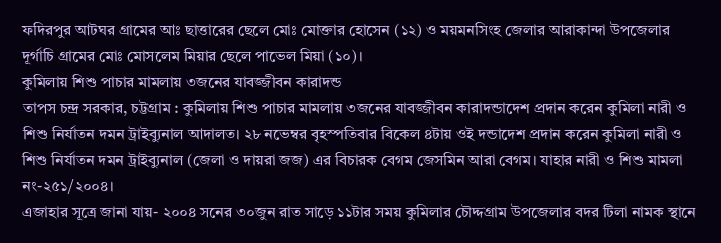ফদিরপুর আটঘর গ্রামের আঃ ছাত্তারের ছেলে মোঃ মোক্তার হোসেন (১২) ও ময়মনসিংহ জেলার আরাকান্দা উপজেলার দূর্গাচি গ্রামের মোঃ মোসলেম মিয়ার ছেলে পাভেল মিয়া (১০)।
কুমিলায় শিশু পাচার মামলায় ৩জনের যাবজ্জীবন কারাদন্ড
তাপস চন্দ্র সরকার, চট্টগ্রাম : কুমিলায় শিশু পাচার মামলায় ৩জনের যাবজ্জীবন কারাদন্ডাদেশ প্রদান করেন কুমিলা নারী ও শিশু নির্যাতন দমন ট্রাইব্যুনাল আদালত। ২৮ নভেম্বর বৃহস্পতিবার বিকেল ৪টায় ওই দন্ডাদেশ প্রদান করেন কুমিলা নারী ও শিশু নির্যাতন দমন ট্রাইব্যুনাল (জেলা ও দায়রা জজ) এর বিচারক বেগম জেসমিন আরা বেগম। যাহার নারী ও শিশু মামলা নং-২৫১/২০০৪।
এজাহার সূত্রে জানা যায়- ২০০৪ সনের ৩০জুন রাত সাড়ে ১১টার সময় কুমিলার চৌদ্দগ্রাম উপজেলার বদর টিলা নামক স্থানে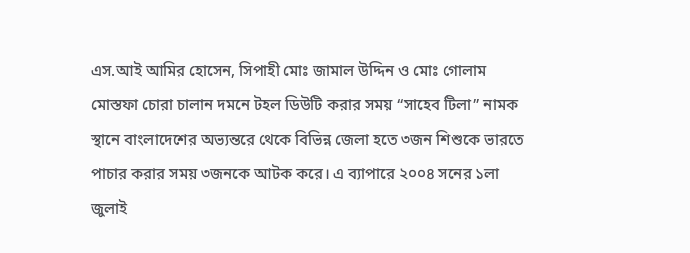এস.আই আমির হোসেন, সিপাহী মোঃ জামাল উদ্দিন ও মোঃ গোলাম মোস্তফা চোরা চালান দমনে টহল ডিউটি করার সময় “সাহেব টিলা” নামক স্থানে বাংলাদেশের অভ্যন্তরে থেকে বিভিন্ন জেলা হতে ৩জন শিশুকে ভারতে পাচার করার সময় ৩জনকে আটক করে। এ ব্যাপারে ২০০৪ সনের ১লা জুলাই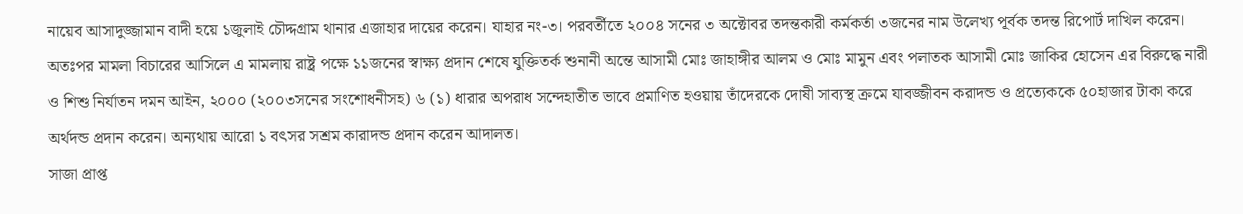নায়েব আসাদুজ্জামান বাদী হয়ে ১জুলাই চৌদ্দগ্রাম থানার এজাহার দায়ের করেন। যাহার নং-৩। পরবর্তীতে ২০০৪ সনের ৩ অক্টোবর তদন্তকারী কর্মকর্তা ৩জনের নাম উলেখ্য পূর্বক তদন্ত রিপোর্ট দাখিল করেন। অতঃপর মামলা বিচারের আসিলে এ মামলায় রাষ্ট্র পক্ষে ১১জনের স্বাক্ষ্য প্রদান শেষে যুক্তিতর্ক শুনানী অন্তে আসামী মোঃ জাহাঙ্গীর আলম ও মোঃ মামুন এবং পলাতক আসামী মোঃ জাকির হোসেন এর বিরুদ্ধে নারী ও শিশু নির্যাতন দমন আইন, ২০০০ (২০০৩সনের সংশোধনীসহ) ৬ (১) ধারার অপরাধ সন্দেহাতীত ভাবে প্রমাণিত হওয়ায় তাঁদেরকে দোষী সাব্যস্থ ক্রমে যাবজ্জীবন করাদন্ড ও প্রত্যেককে ৫০হাজার টাকা করে অর্থদন্ড প্রদান করেন। অন্যথায় আরো ১ বৎসর সশ্রম কারাদন্ড প্রদান করেন আদালত।
সাজা প্রাপ্ত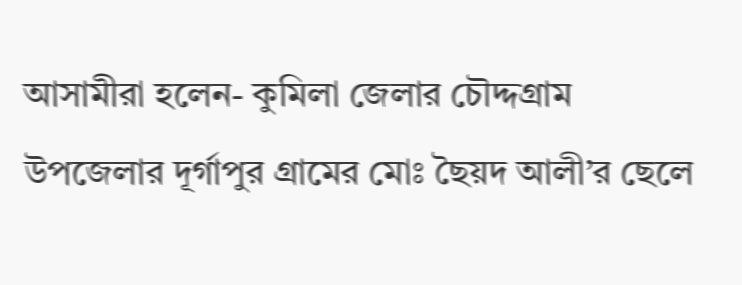আসামীরা হলেন- কুমিলা জেলার চৌদ্দগ্রাম উপজেলার দূর্গাপুর গ্রামের মোঃ ছৈয়দ আলী’র ছেলে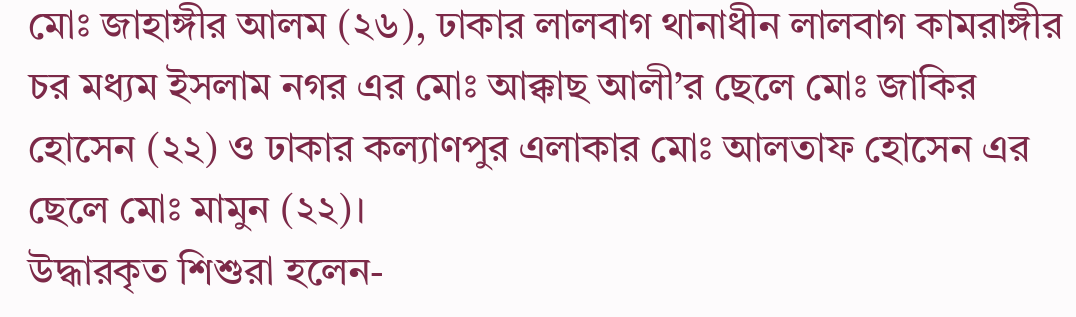মোঃ জাহাঙ্গীর আলম (২৬), ঢাকার লালবাগ থানাধীন লালবাগ কামরাঙ্গীর চর মধ্যম ইসলাম নগর এর মোঃ আক্কাছ আলী’র ছেলে মোঃ জাকির হোসেন (২২) ও ঢাকার কল্যাণপুর এলাকার মোঃ আলতাফ হোসেন এর ছেলে মোঃ মামুন (২২)।
উদ্ধারকৃত শিশুরা হলেন-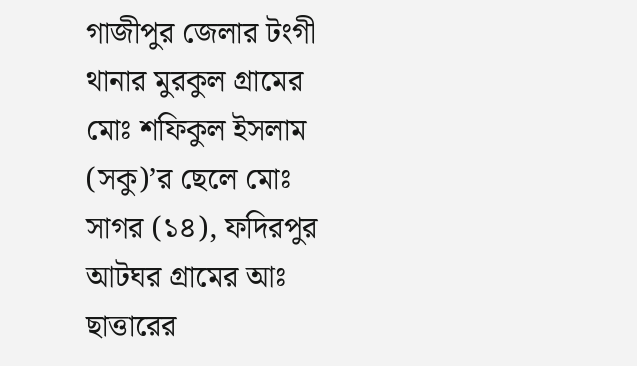গাজীপুর জেলার টংগী থানার মুরকুল গ্রামের মোঃ শফিকুল ইসলাম (সকু)’র ছেলে মোঃ সাগর (১৪), ফদিরপুর আটঘর গ্রামের আঃ ছাত্তারের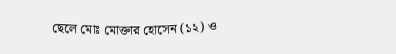ছেলে মোঃ মোক্তার হোসেন (১২) ও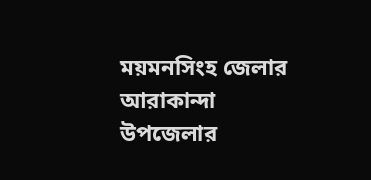ময়মনসিংহ জেলার আরাকান্দা উপজেলার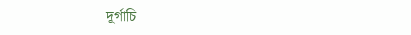দূর্গাচি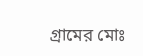গ্রামের মোঃ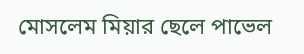মোসলেম মিয়ার ছেলে পাভেল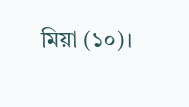মিয়া (১০)।